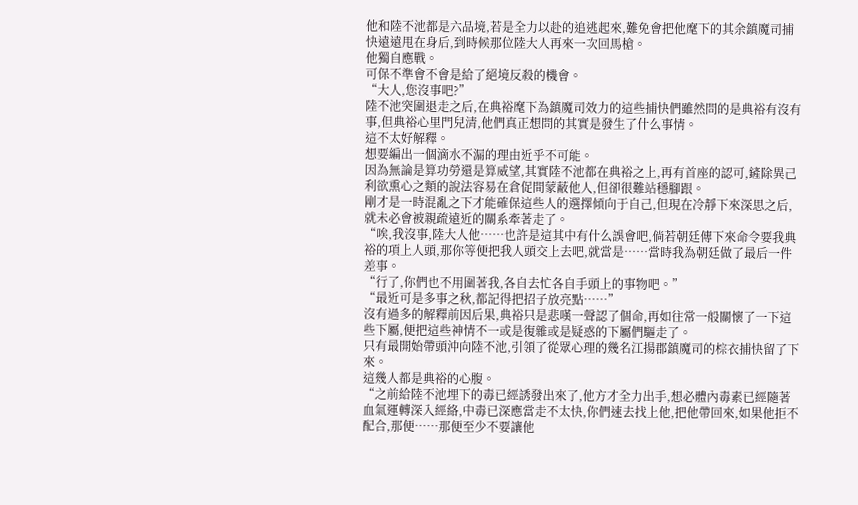他和陸不池都是六品境,若是全力以赴的追逃起來,難免會把他麾下的其余鎮魔司捕快遠遠甩在身后,到時候那位陸大人再來一次回馬槍。
他獨自應戰。
可保不準會不會是給了絕境反殺的機會。
“大人,您沒事吧?”
陸不池突圍退走之后,在典裕麾下為鎮魔司效力的這些捕快們雖然問的是典裕有沒有事,但典裕心里門兒清,他們真正想問的其實是發生了什么事情。
這不太好解釋。
想要編出一個滴水不漏的理由近乎不可能。
因為無論是算功勞還是算威望,其實陸不池都在典裕之上,再有首座的認可,鏟除異己利欲熏心之類的說法容易在倉促間蒙蔽他人,但卻很難站穩腳跟。
剛才是一時混亂之下才能確保這些人的選擇傾向于自己,但現在冷靜下來深思之后,就未必會被親疏遠近的關系牽著走了。
“唉,我沒事,陸大人他……也許是這其中有什么誤會吧,倘若朝廷傳下來命令要我典裕的項上人頭,那你等便把我人頭交上去吧,就當是……當時我為朝廷做了最后一件差事。
“行了,你們也不用圍著我,各自去忙各自手頭上的事物吧。”
“最近可是多事之秋,都記得把招子放亮點……”
沒有過多的解釋前因后果,典裕只是悲嘆一聲認了個命,再如往常一般關懷了一下這些下屬,便把這些神情不一或是復雜或是疑惑的下屬們驅走了。
只有最開始帶頭沖向陸不池,引領了從眾心理的幾名江揚郡鎮魔司的棕衣捕快留了下來。
這幾人都是典裕的心腹。
“之前給陸不池埋下的毒已經誘發出來了,他方才全力出手,想必體內毒素已經隨著血氣運轉深入經絡,中毒已深應當走不太快,你們速去找上他,把他帶回來,如果他拒不配合,那便……那便至少不要讓他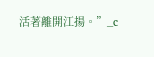活著離開江揚。”_c